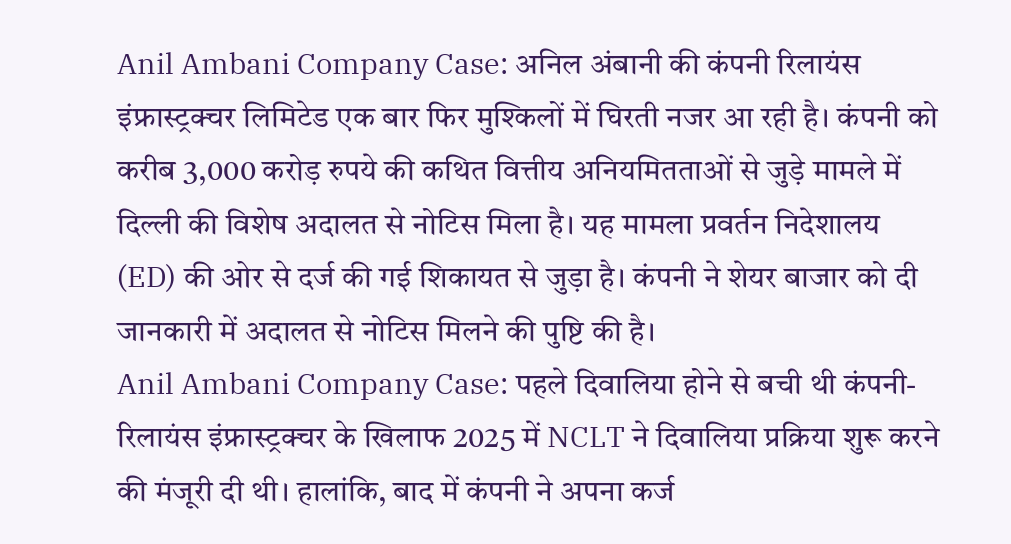Anil Ambani Company Case: अनिल अंबानी की कंपनी रिलायंस इंफ्रास्ट्रक्चर लिमिटेड एक बार फिर मुश्किलों में घिरती नजर आ रही है। कंपनी को करीब 3,000 करोड़ रुपये की कथित वित्तीय अनियमितताओं से जुड़े मामले में दिल्ली की विशेष अदालत से नोटिस मिला है। यह मामला प्रवर्तन निदेशालय (ED) की ओर से दर्ज की गई शिकायत से जुड़ा है। कंपनी ने शेयर बाजार को दी जानकारी में अदालत से नोटिस मिलने की पुष्टि की है।
Anil Ambani Company Case: पहले दिवालिया होने से बची थी कंपनी-
रिलायंस इंफ्रास्ट्रक्चर के खिलाफ 2025 में NCLT ने दिवालिया प्रक्रिया शुरू करने की मंजूरी दी थी। हालांकि, बाद में कंपनी ने अपना कर्ज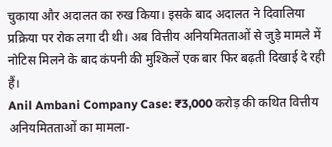चुकाया और अदालत का रुख किया। इसके बाद अदालत ने दिवालिया प्रक्रिया पर रोक लगा दी थी। अब वित्तीय अनियमितताओं से जुड़े मामले में नोटिस मिलने के बाद कंपनी की मुश्किलें एक बार फिर बढ़ती दिखाई दे रही हैं।
Anil Ambani Company Case: ₹3,000 करोड़ की कथित वित्तीय अनियमितताओं का मामला-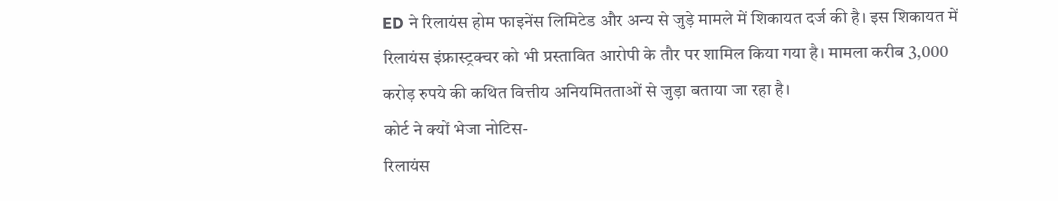ED ने रिलायंस होम फाइनेंस लिमिटेड और अन्य से जुड़े मामले में शिकायत दर्ज की है। इस शिकायत में रिलायंस इंफ्रास्ट्रक्चर को भी प्रस्तावित आरोपी के तौर पर शामिल किया गया है। मामला करीब 3,000 करोड़ रुपये की कथित वित्तीय अनियमितताओं से जुड़ा बताया जा रहा है।
कोर्ट ने क्यों भेजा नोटिस-
रिलायंस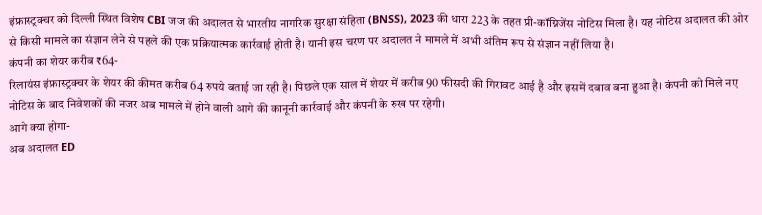इंफ्रास्ट्रक्चर को दिल्ली स्थित विशेष CBI जज की अदालत से भारतीय नागरिक सुरक्षा संहिता (BNSS), 2023 की धारा 223 के तहत प्री-कॉग्निजेंस नोटिस मिला है। यह नोटिस अदालत की ओर से किसी मामले का संज्ञान लेने से पहले की एक प्रक्रियात्मक कार्रवाई होती है। यानी इस चरण पर अदालत ने मामले में अभी अंतिम रूप से संज्ञान नहीं लिया है।
कंपनी का शेयर करीब ₹64-
रिलायंस इंफ्रास्ट्रक्चर के शेयर की कीमत करीब 64 रुपये बताई जा रही है। पिछले एक साल में शेयर में करीब 90 फीसदी की गिरावट आई है और इसमें दबाव बना हुआ है। कंपनी को मिले नए नोटिस के बाद निवेशकों की नजर अब मामले में होने वाली आगे की कानूनी कार्रवाई और कंपनी के रुख पर रहेगी।
आगे क्या होगा-
अब अदालत ED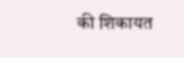की शिकायत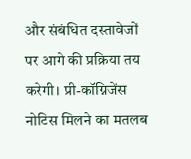और संबंधित दस्तावेजों पर आगे की प्रक्रिया तय करेगी। प्री-कॉग्निजेंस नोटिस मिलने का मतलब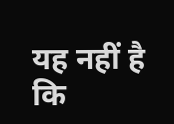यह नहीं है कि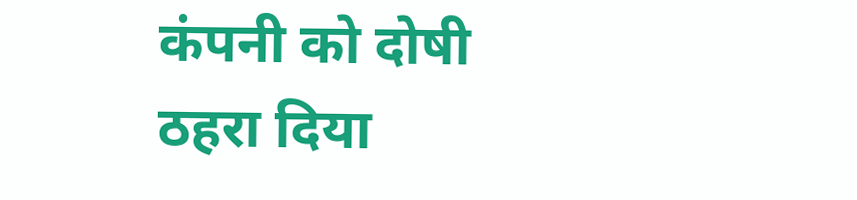कंपनी को दोषी ठहरा दिया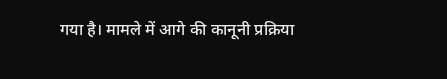गया है। मामले में आगे की कानूनी प्रक्रिया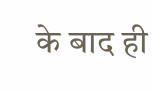के बाद ही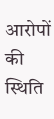आरोपों की स्थिति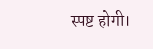स्पष्ट होगी।